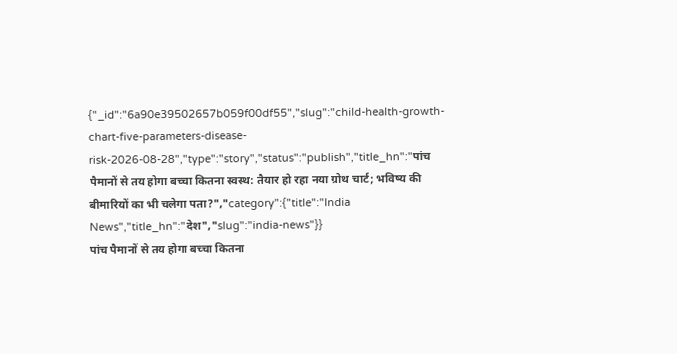{"_id":"6a90e39502657b059f00df55","slug":"child-health-growth-chart-five-parameters-disease-risk-2026-08-28","type":"story","status":"publish","title_hn":"पांच पैमानों से तय होगा बच्चा कितना स्वस्थ: तैयार हो रहा नया ग्रोथ चार्ट; भविष्य की बीमारियों का भी चलेगा पता?","category":{"title":"India News","title_hn":"देश","slug":"india-news"}}
पांच पैमानों से तय होगा बच्चा कितना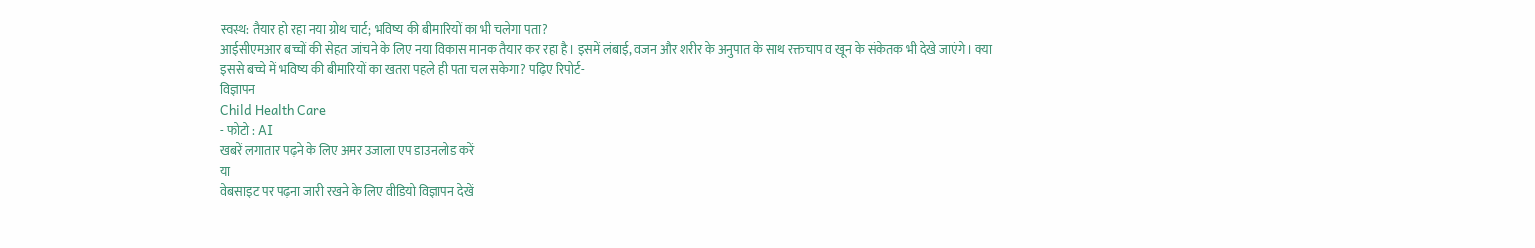स्वस्थ: तैयार हो रहा नया ग्रोथ चार्ट; भविष्य की बीमारियों का भी चलेगा पता?
आईसीएमआर बच्चों की सेहत जांचने के लिए नया विकास मानक तैयार कर रहा है। इसमें लंबाई, वजन और शरीर के अनुपात के साथ रक्तचाप व खून के संकेतक भी देखे जाएंगे। क्या इससे बच्चे में भविष्य की बीमारियों का खतरा पहले ही पता चल सकेगा? पढ़िए रिपोर्ट-
विज्ञापन
Child Health Care
- फोटो : AI
खबरें लगातार पढ़ने के लिए अमर उजाला एप डाउनलोड करें
या
वेबसाइट पर पढ़ना जारी रखने के लिए वीडियो विज्ञापन देखें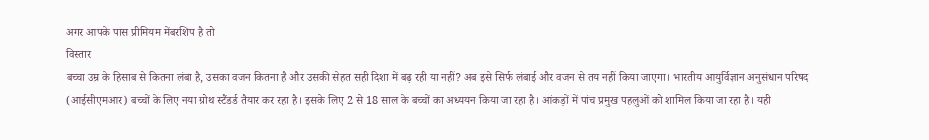अगर आपके पास प्रीमियम मेंबरशिप है तो
विस्तार
बच्चा उम्र के हिसाब से कितना लंबा है, उसका वजन कितना है और उसकी सेहत सही दिशा में बढ़ रही या नहीं? अब इसे सिर्फ लंबाई और वजन से तय नहीं किया जाएगा। भारतीय आयुर्विज्ञान अनुसंधान परिषद (आईसीएमआर) बच्चों के लिए नया ग्रोथ स्टैंडर्ड तैयार कर रहा है। इसके लिए 2 से 18 साल के बच्चों का अध्ययन किया जा रहा है। आंकड़ों में पांच प्रमुख पहलुओं को शामिल किया जा रहा है। यही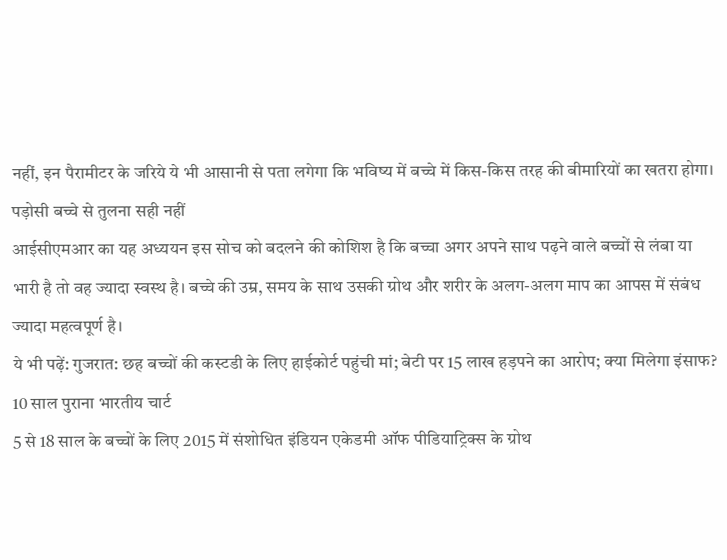नहीं, इन पैरामीटर के जरिये ये भी आसानी से पता लगेगा कि भविष्य में बच्चे में किस-किस तरह की बीमारियों का खतरा होगा।
पड़ोसी बच्चे से तुलना सही नहीं
आईसीएमआर का यह अध्ययन इस सोच को बदलने की कोशिश है कि बच्चा अगर अपने साथ पढ़ने वाले बच्चों से लंबा या भारी है तो वह ज्यादा स्वस्थ है। बच्चे की उम्र, समय के साथ उसकी ग्रोथ और शरीर के अलग-अलग माप का आपस में संबंध ज्यादा महत्वपूर्ण है।
ये भी पढ़ें: गुजरात: छह बच्चों की कस्टडी के लिए हाईकोर्ट पहुंची मां; बेटी पर 15 लाख हड़पने का आरोप; क्या मिलेगा इंसाफ?
10 साल पुराना भारतीय चार्ट
5 से 18 साल के बच्चों के लिए 2015 में संशोधित इंडियन एकेडमी ऑफ पीडियाट्रिक्स के ग्रोथ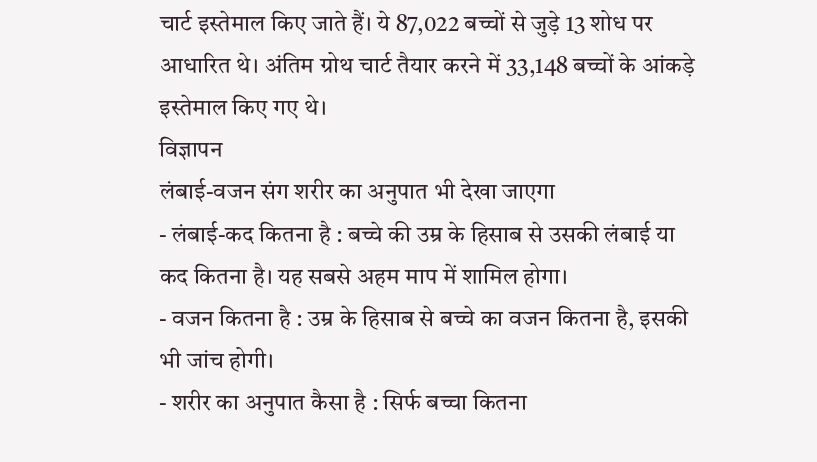चार्ट इस्तेमाल किए जाते हैं। ये 87,022 बच्चों से जुड़े 13 शोध पर आधारित थे। अंतिम ग्रोथ चार्ट तैयार करने में 33,148 बच्चों के आंकड़े इस्तेमाल किए गए थे।
विज्ञापन
लंबाई-वजन संग शरीर का अनुपात भी देखा जाएगा
- लंबाई-कद कितना है : बच्चे की उम्र के हिसाब से उसकी लंबाई या कद कितना है। यह सबसे अहम माप में शामिल होगा।
- वजन कितना है : उम्र के हिसाब से बच्चे का वजन कितना है, इसकी भी जांच होगी।
- शरीर का अनुपात कैसा है : सिर्फ बच्चा कितना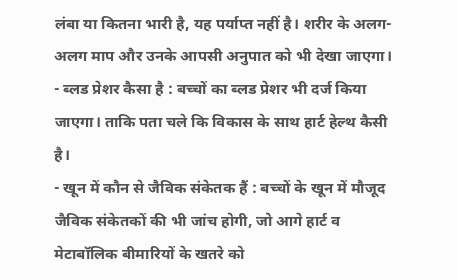लंबा या कितना भारी है, यह पर्याप्त नहीं है। शरीर के अलग-अलग माप और उनके आपसी अनुपात को भी देखा जाएगा।
- ब्लड प्रेशर कैसा है : बच्चों का ब्लड प्रेशर भी दर्ज किया जाएगा। ताकि पता चले कि विकास के साथ हार्ट हेल्थ कैसी है।
- खून में कौन से जैविक संकेतक हैं : बच्चों के खून में मौजूद जैविक संकेतकों की भी जांच होगी, जो आगे हार्ट व मेटाबॉलिक बीमारियों के खतरे को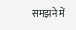समझने में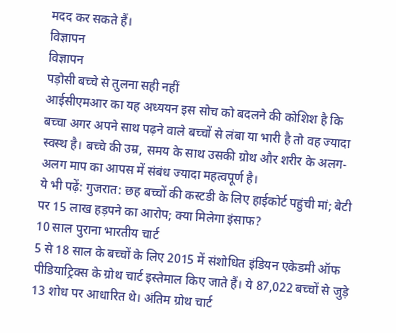मदद कर सकते हैं।
विज्ञापन
विज्ञापन
पड़ोसी बच्चे से तुलना सही नहीं
आईसीएमआर का यह अध्ययन इस सोच को बदलने की कोशिश है कि बच्चा अगर अपने साथ पढ़ने वाले बच्चों से लंबा या भारी है तो वह ज्यादा स्वस्थ है। बच्चे की उम्र, समय के साथ उसकी ग्रोथ और शरीर के अलग-अलग माप का आपस में संबंध ज्यादा महत्वपूर्ण है।
ये भी पढ़ें: गुजरात: छह बच्चों की कस्टडी के लिए हाईकोर्ट पहुंची मां; बेटी पर 15 लाख हड़पने का आरोप; क्या मिलेगा इंसाफ?
10 साल पुराना भारतीय चार्ट
5 से 18 साल के बच्चों के लिए 2015 में संशोधित इंडियन एकेडमी ऑफ पीडियाट्रिक्स के ग्रोथ चार्ट इस्तेमाल किए जाते हैं। ये 87,022 बच्चों से जुड़े 13 शोध पर आधारित थे। अंतिम ग्रोथ चार्ट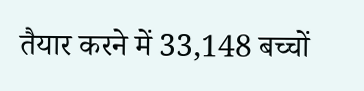तैयार करने में 33,148 बच्चों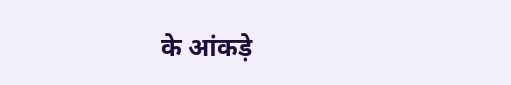के आंकड़े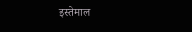इस्तेमाल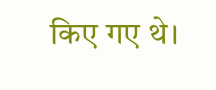किए गए थे।